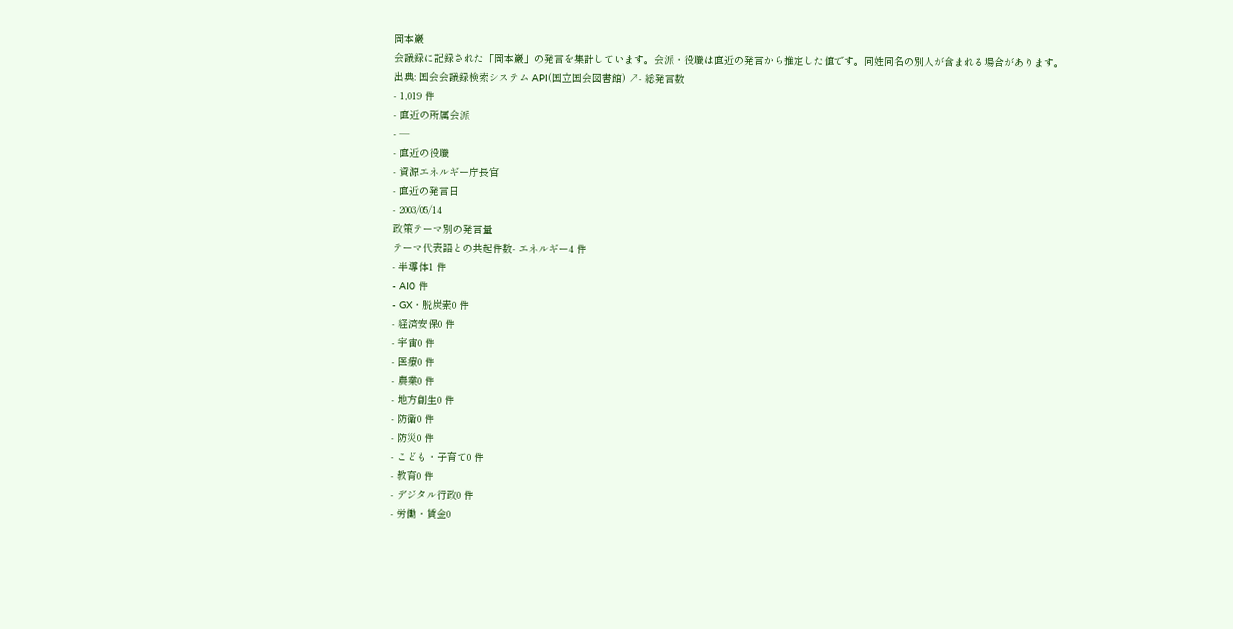岡本巖
会議録に記録された「岡本巖」の発言を集計しています。会派・役職は直近の発言から推定した値です。同姓同名の別人が含まれる場合があります。
出典: 国会会議録検索システム API(国立国会図書館) ↗- 総発言数
- 1,019 件
- 直近の所属会派
- —
- 直近の役職
- 資源エネルギー庁長官
- 直近の発言日
- 2003/05/14
政策テーマ別の発言量
テーマ代表語との共起件数- エネルギー4 件
- 半導体1 件
- AI0 件
- GX・脱炭素0 件
- 経済安保0 件
- 宇宙0 件
- 医療0 件
- 農業0 件
- 地方創生0 件
- 防衛0 件
- 防災0 件
- こども・子育て0 件
- 教育0 件
- デジタル行政0 件
- 労働・賃金0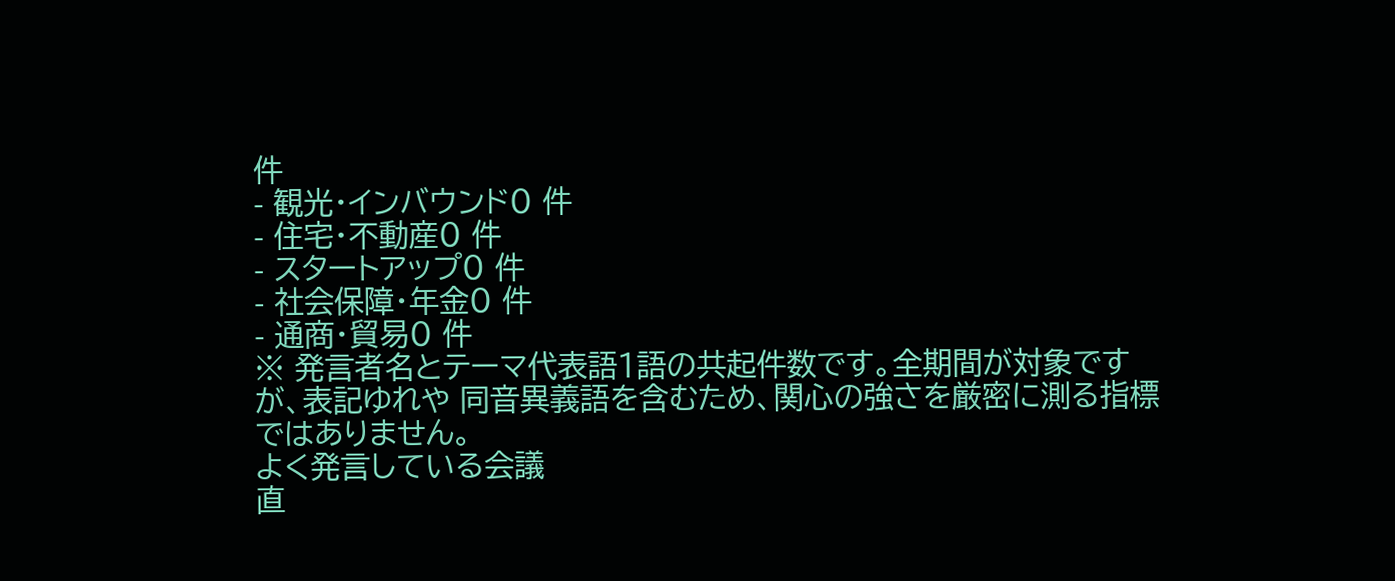件
- 観光・インバウンド0 件
- 住宅・不動産0 件
- スタートアップ0 件
- 社会保障・年金0 件
- 通商・貿易0 件
※ 発言者名とテーマ代表語1語の共起件数です。全期間が対象ですが、表記ゆれや 同音異義語を含むため、関心の強さを厳密に測る指標ではありません。
よく発言している会議
直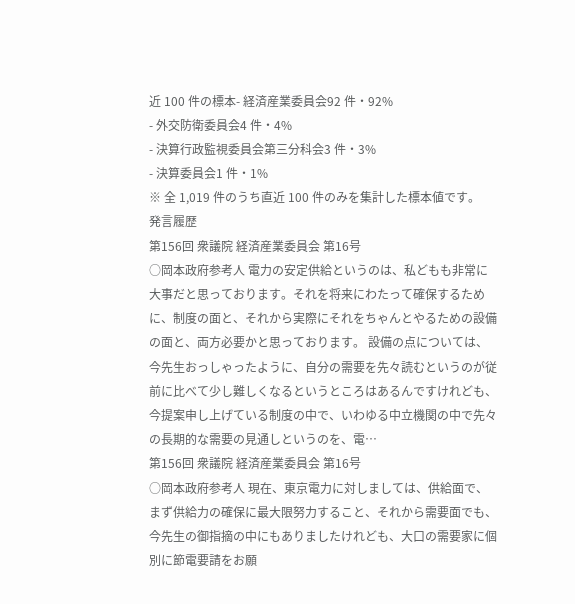近 100 件の標本- 経済産業委員会92 件・92%
- 外交防衛委員会4 件・4%
- 決算行政監視委員会第三分科会3 件・3%
- 決算委員会1 件・1%
※ 全 1,019 件のうち直近 100 件のみを集計した標本値です。
発言履歴
第156回 衆議院 経済産業委員会 第16号
○岡本政府参考人 電力の安定供給というのは、私どもも非常に大事だと思っております。それを将来にわたって確保するために、制度の面と、それから実際にそれをちゃんとやるための設備の面と、両方必要かと思っております。 設備の点については、今先生おっしゃったように、自分の需要を先々読むというのが従前に比べて少し難しくなるというところはあるんですけれども、今提案申し上げている制度の中で、いわゆる中立機関の中で先々の長期的な需要の見通しというのを、電…
第156回 衆議院 経済産業委員会 第16号
○岡本政府参考人 現在、東京電力に対しましては、供給面で、まず供給力の確保に最大限努力すること、それから需要面でも、今先生の御指摘の中にもありましたけれども、大口の需要家に個別に節電要請をお願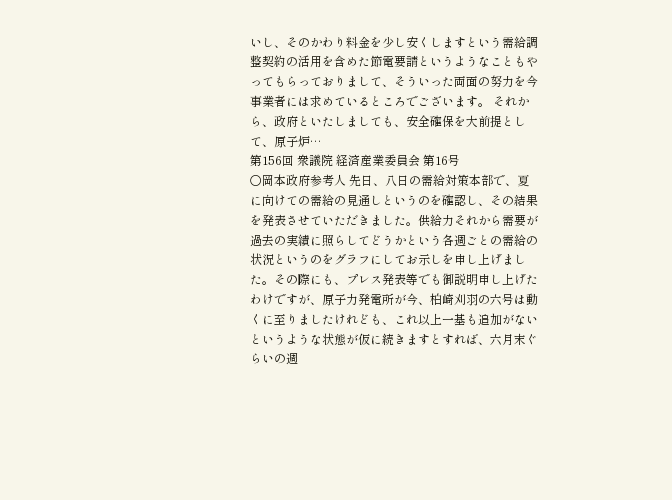いし、そのかわり料金を少し安くしますという需給調整契約の活用を含めた節電要請というようなこともやってもらっておりまして、そういった両面の努力を今事業者には求めているところでございます。 それから、政府といたしましても、安全確保を大前提として、原子炉…
第156回 衆議院 経済産業委員会 第16号
○岡本政府参考人 先日、八日の需給対策本部で、夏に向けての需給の見通しというのを確認し、その結果を発表させていただきました。供給力それから需要が過去の実績に照らしてどうかという各週ごとの需給の状況というのをグラフにしてお示しを申し上げました。その際にも、プレス発表等でも御説明申し上げたわけですが、原子力発電所が今、柏崎刈羽の六号は動くに至りましたけれども、これ以上一基も追加がないというような状態が仮に続きますとすれば、六月末ぐらいの週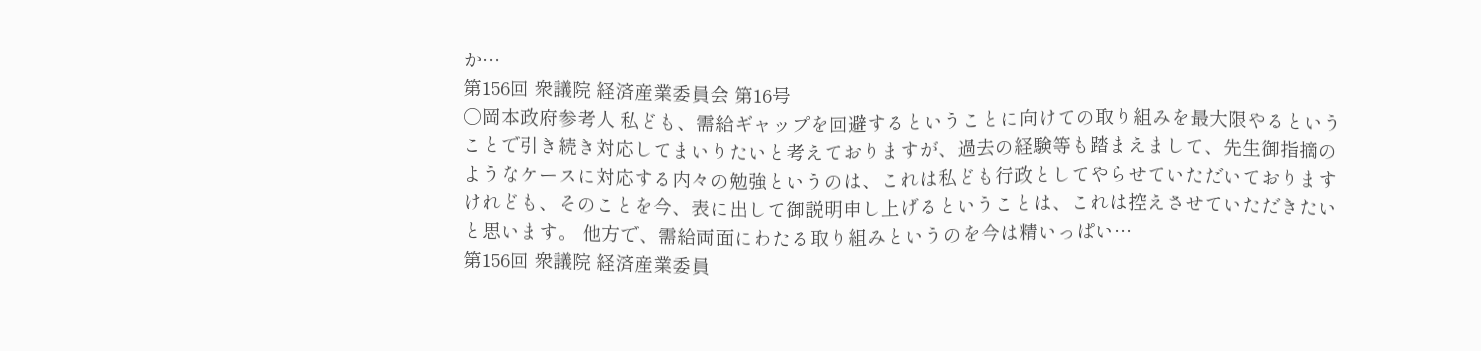か…
第156回 衆議院 経済産業委員会 第16号
○岡本政府参考人 私ども、需給ギャップを回避するということに向けての取り組みを最大限やるということで引き続き対応してまいりたいと考えておりますが、過去の経験等も踏まえまして、先生御指摘のようなケースに対応する内々の勉強というのは、これは私ども行政としてやらせていただいておりますけれども、そのことを今、表に出して御説明申し上げるということは、これは控えさせていただきたいと思います。 他方で、需給両面にわたる取り組みというのを今は精いっぱい…
第156回 衆議院 経済産業委員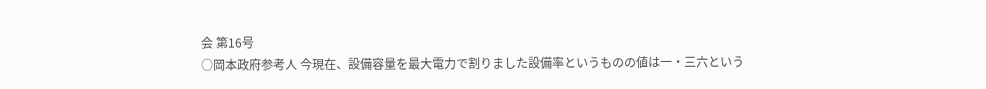会 第16号
○岡本政府参考人 今現在、設備容量を最大電力で割りました設備率というものの値は一・三六という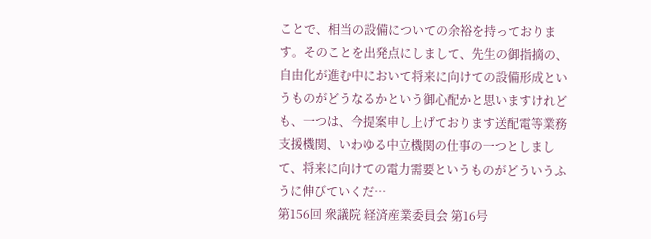ことで、相当の設備についての余裕を持っております。そのことを出発点にしまして、先生の御指摘の、自由化が進む中において将来に向けての設備形成というものがどうなるかという御心配かと思いますけれども、一つは、今提案申し上げております送配電等業務支援機関、いわゆる中立機関の仕事の一つとしまして、将来に向けての電力需要というものがどういうふうに伸びていくだ…
第156回 衆議院 経済産業委員会 第16号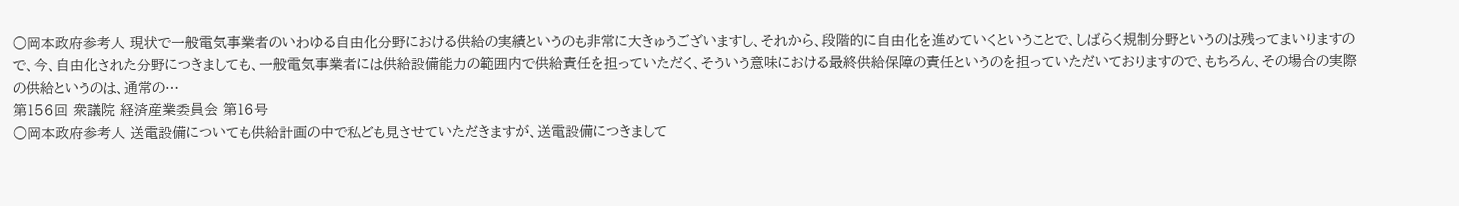○岡本政府参考人 現状で一般電気事業者のいわゆる自由化分野における供給の実績というのも非常に大きゅうございますし、それから、段階的に自由化を進めていくということで、しばらく規制分野というのは残ってまいりますので、今、自由化された分野につきましても、一般電気事業者には供給設備能力の範囲内で供給責任を担っていただく、そういう意味における最終供給保障の責任というのを担っていただいておりますので、もちろん、その場合の実際の供給というのは、通常の…
第156回 衆議院 経済産業委員会 第16号
○岡本政府参考人 送電設備についても供給計画の中で私ども見させていただきますが、送電設備につきまして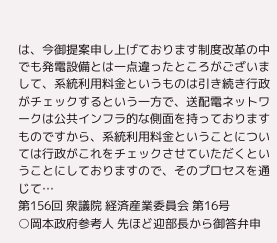は、今御提案申し上げております制度改革の中でも発電設備とは一点違ったところがございまして、系統利用料金というものは引き続き行政がチェックするという一方で、送配電ネットワークは公共インフラ的な側面を持っておりますものですから、系統利用料金ということについては行政がこれをチェックさせていただくということにしておりますので、そのプロセスを通じて…
第156回 衆議院 経済産業委員会 第16号
○岡本政府参考人 先ほど迎部長から御答弁申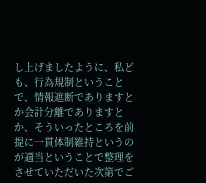し上げましたように、私ども、行為規制ということで、情報遮断でありますとか会計分離でありますとか、そういったところを前提に一貫体制維持というのが適当ということで整理をさせていただいた次第でご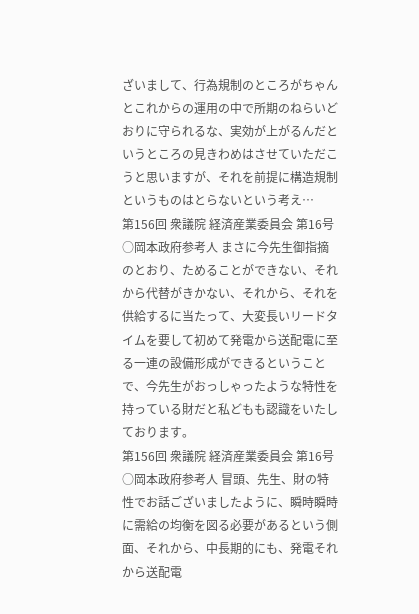ざいまして、行為規制のところがちゃんとこれからの運用の中で所期のねらいどおりに守られるな、実効が上がるんだというところの見きわめはさせていただこうと思いますが、それを前提に構造規制というものはとらないという考え…
第156回 衆議院 経済産業委員会 第16号
○岡本政府参考人 まさに今先生御指摘のとおり、ためることができない、それから代替がきかない、それから、それを供給するに当たって、大変長いリードタイムを要して初めて発電から送配電に至る一連の設備形成ができるということで、今先生がおっしゃったような特性を持っている財だと私どもも認識をいたしております。
第156回 衆議院 経済産業委員会 第16号
○岡本政府参考人 冒頭、先生、財の特性でお話ございましたように、瞬時瞬時に需給の均衡を図る必要があるという側面、それから、中長期的にも、発電それから送配電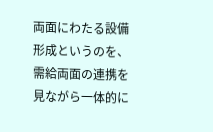両面にわたる設備形成というのを、需給両面の連携を見ながら一体的に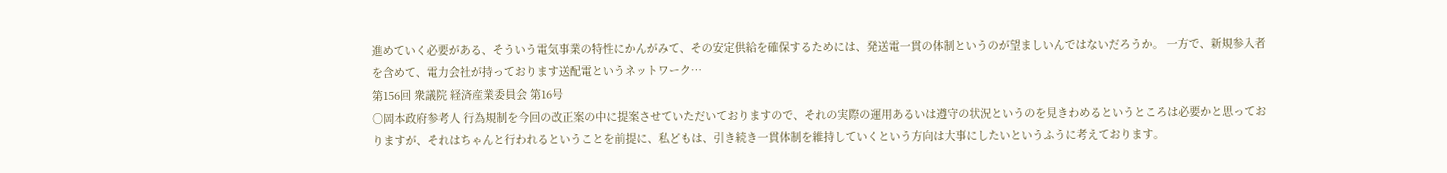進めていく必要がある、そういう電気事業の特性にかんがみて、その安定供給を確保するためには、発送電一貫の体制というのが望ましいんではないだろうか。 一方で、新規参入者を含めて、電力会社が持っております送配電というネットワーク…
第156回 衆議院 経済産業委員会 第16号
○岡本政府参考人 行為規制を今回の改正案の中に提案させていただいておりますので、それの実際の運用あるいは遵守の状況というのを見きわめるというところは必要かと思っておりますが、それはちゃんと行われるということを前提に、私どもは、引き続き一貫体制を維持していくという方向は大事にしたいというふうに考えております。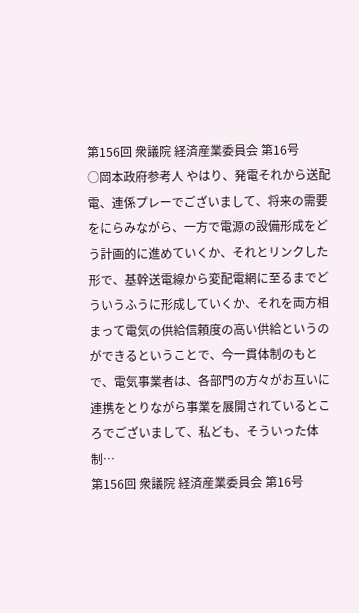第156回 衆議院 経済産業委員会 第16号
○岡本政府参考人 やはり、発電それから送配電、連係プレーでございまして、将来の需要をにらみながら、一方で電源の設備形成をどう計画的に進めていくか、それとリンクした形で、基幹送電線から変配電網に至るまでどういうふうに形成していくか、それを両方相まって電気の供給信頼度の高い供給というのができるということで、今一貫体制のもとで、電気事業者は、各部門の方々がお互いに連携をとりながら事業を展開されているところでございまして、私ども、そういった体制…
第156回 衆議院 経済産業委員会 第16号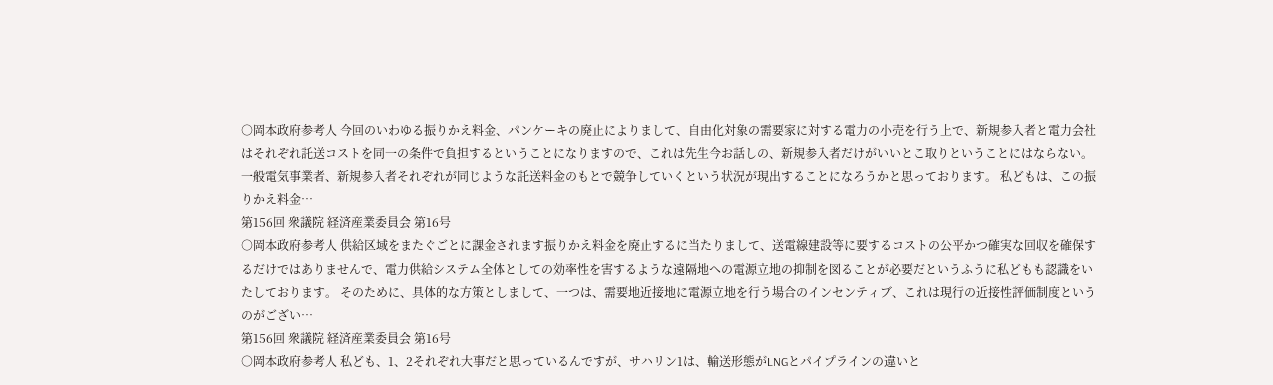○岡本政府参考人 今回のいわゆる振りかえ料金、パンケーキの廃止によりまして、自由化対象の需要家に対する電力の小売を行う上で、新規参入者と電力会社はそれぞれ託送コストを同一の条件で負担するということになりますので、これは先生今お話しの、新規参入者だけがいいとこ取りということにはならない。一般電気事業者、新規参入者それぞれが同じような託送料金のもとで競争していくという状況が現出することになろうかと思っております。 私どもは、この振りかえ料金…
第156回 衆議院 経済産業委員会 第16号
○岡本政府参考人 供給区域をまたぐごとに課金されます振りかえ料金を廃止するに当たりまして、送電線建設等に要するコストの公平かつ確実な回収を確保するだけではありませんで、電力供給システム全体としての効率性を害するような遠隔地への電源立地の抑制を図ることが必要だというふうに私どもも認識をいたしております。 そのために、具体的な方策としまして、一つは、需要地近接地に電源立地を行う場合のインセンティブ、これは現行の近接性評価制度というのがござい…
第156回 衆議院 経済産業委員会 第16号
○岡本政府参考人 私ども、1、2それぞれ大事だと思っているんですが、サハリン1は、輸送形態がLNGとパイプラインの違いと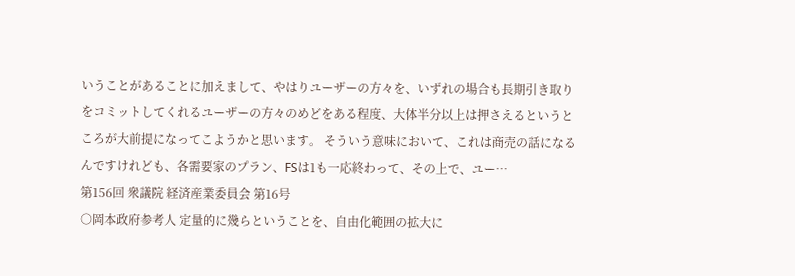いうことがあることに加えまして、やはりユーザーの方々を、いずれの場合も長期引き取りをコミットしてくれるユーザーの方々のめどをある程度、大体半分以上は押さえるというところが大前提になってこようかと思います。 そういう意味において、これは商売の話になるんですけれども、各需要家のプラン、FSは1も一応終わって、その上で、ユー…
第156回 衆議院 経済産業委員会 第16号
○岡本政府参考人 定量的に幾らということを、自由化範囲の拡大に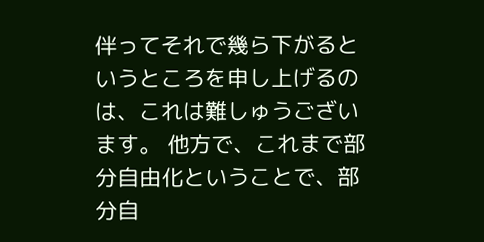伴ってそれで幾ら下がるというところを申し上げるのは、これは難しゅうございます。 他方で、これまで部分自由化ということで、部分自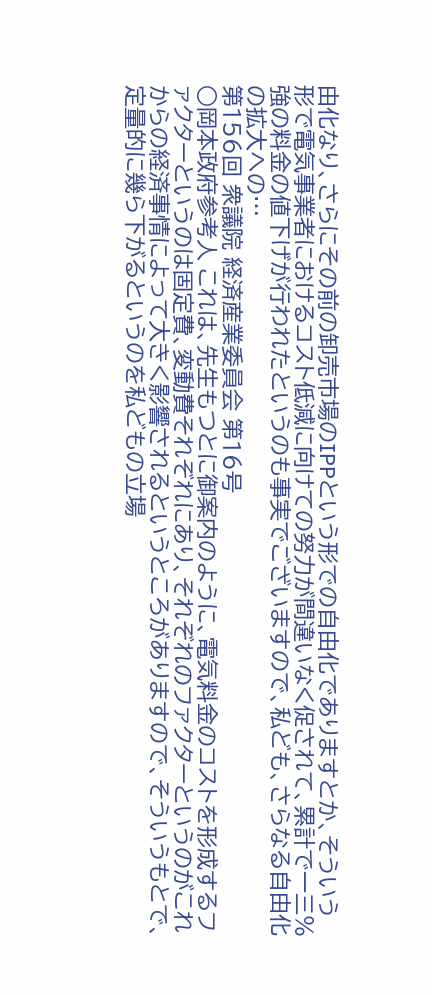由化なり、さらにその前の卸売市場のIPPという形での自由化でありますとか、そういう形で電気事業者におけるコスト低減に向けての努力が間違いなく促されて、累計で一三%強の料金の値下げが行われたというのも事実でございますので、私ども、さらなる自由化の拡大への…
第156回 衆議院 経済産業委員会 第16号
○岡本政府参考人 これは、先生もつとに御案内のように、電気料金のコストを形成するファクターというのは固定費、変動費それぞれにあり、それぞれのファクターというのがこれからの経済事情によって大きく影響されるというところがありますので、そういうもとで、定量的に幾ら下がるというのを私どもの立場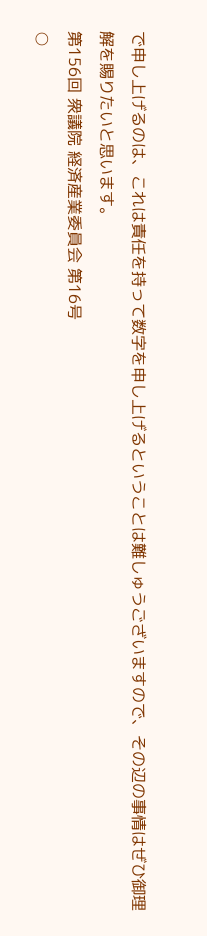で申し上げるのは、これは責任を持って数字を申し上げるということは難しゅうございますので、その辺の事情はぜひ御理解を賜りたいと思います。
第156回 衆議院 経済産業委員会 第16号
○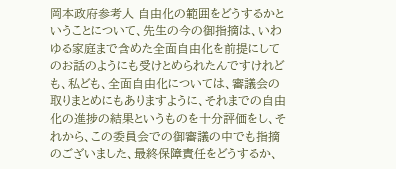岡本政府参考人 自由化の範囲をどうするかということについて、先生の今の御指摘は、いわゆる家庭まで含めた全面自由化を前提にしてのお話のようにも受けとめられたんですけれども、私ども、全面自由化については、審議会の取りまとめにもありますように、それまでの自由化の進捗の結果というものを十分評価をし、それから、この委員会での御審議の中でも指摘のございました、最終保障責任をどうするか、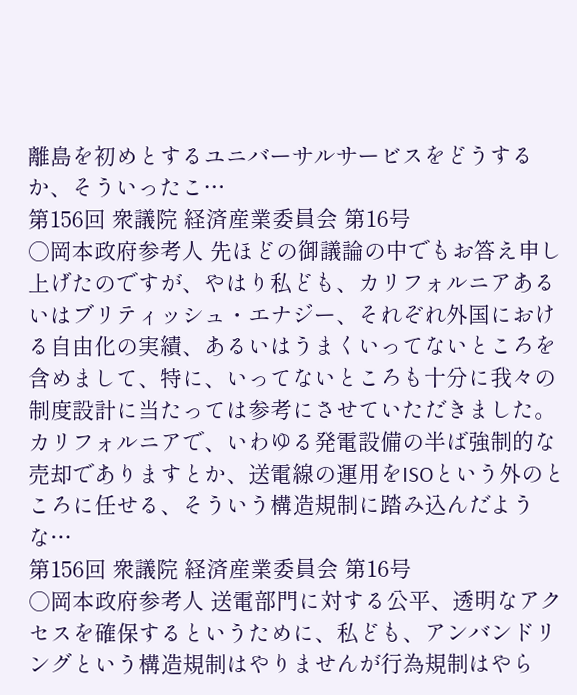離島を初めとするユニバーサルサービスをどうするか、そういったこ…
第156回 衆議院 経済産業委員会 第16号
○岡本政府参考人 先ほどの御議論の中でもお答え申し上げたのですが、やはり私ども、カリフォルニアあるいはブリティッシュ・エナジー、それぞれ外国における自由化の実績、あるいはうまくいってないところを含めまして、特に、いってないところも十分に我々の制度設計に当たっては参考にさせていただきました。 カリフォルニアで、いわゆる発電設備の半ば強制的な売却でありますとか、送電線の運用をISOという外のところに任せる、そういう構造規制に踏み込んだような…
第156回 衆議院 経済産業委員会 第16号
○岡本政府参考人 送電部門に対する公平、透明なアクセスを確保するというために、私ども、アンバンドリングという構造規制はやりませんが行為規制はやら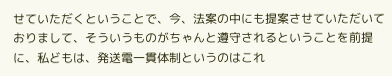せていただくということで、今、法案の中にも提案させていただいておりまして、そういうものがちゃんと遵守されるということを前提に、私どもは、発送電一貫体制というのはこれ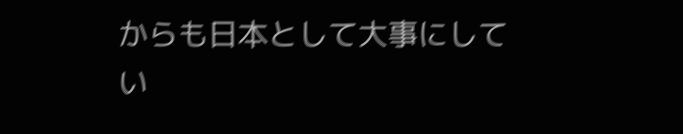からも日本として大事にしてい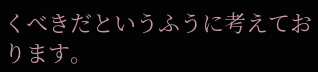くべきだというふうに考えております。